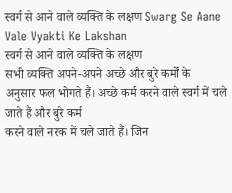स्वर्ग से आने वाले व्यक्ति के लक्षण Swarg Se Aane Vale Vyakti Ke Lakshan
स्वर्ग से आने वाले व्यक्ति के लक्षण
सभी व्यक्ति अपने-अपने अच्छे और बुरे कर्मों के
अनुसार फल भोगते हैं। अच्छे कर्म करने वाले स्वर्ग में चले जाते हैं और बुरे कर्म
करने वाले नरक में चले जाते हैं। जिन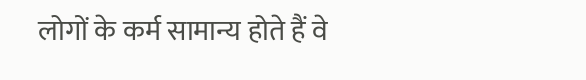लोगों के कर्म सामान्य होते हैं वे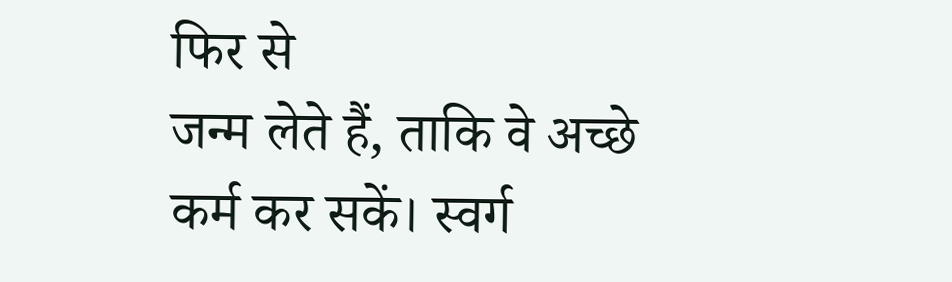फिर से
जन्म लेते हैं, ताकि वे अच्छे कर्म कर सकें। स्वर्ग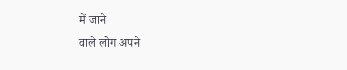में जाने
वाले लोग अपने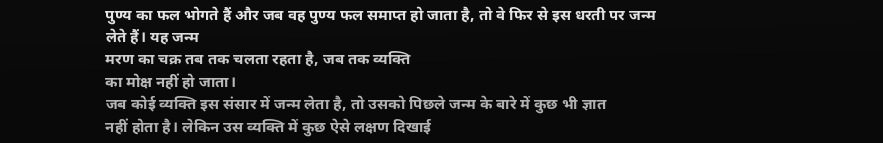पुण्य का फल भोगते हैं और जब वह पुण्य फल समाप्त हो जाता है, तो वे फिर से इस धरती पर जन्म लेते हैं। यह जन्म
मरण का चक्र तब तक चलता रहता है, जब तक व्यक्ति
का मोक्ष नहीं हो जाता।
जब कोई व्यक्ति इस संसार में जन्म लेता है, तो उसको पिछले जन्म के बारे में कुछ भी ज्ञात
नहीं होता है। लेकिन उस व्यक्ति में कुछ ऐसे लक्षण दिखाई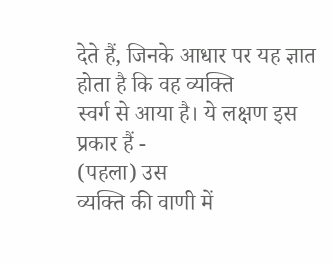देते हैं, जिनके आधार पर यह ज्ञात होता है कि वह व्यक्ति
स्वर्ग से आया है। ये लक्षण इस प्रकार हैं -
(पहला) उस
व्यक्ति की वाणी में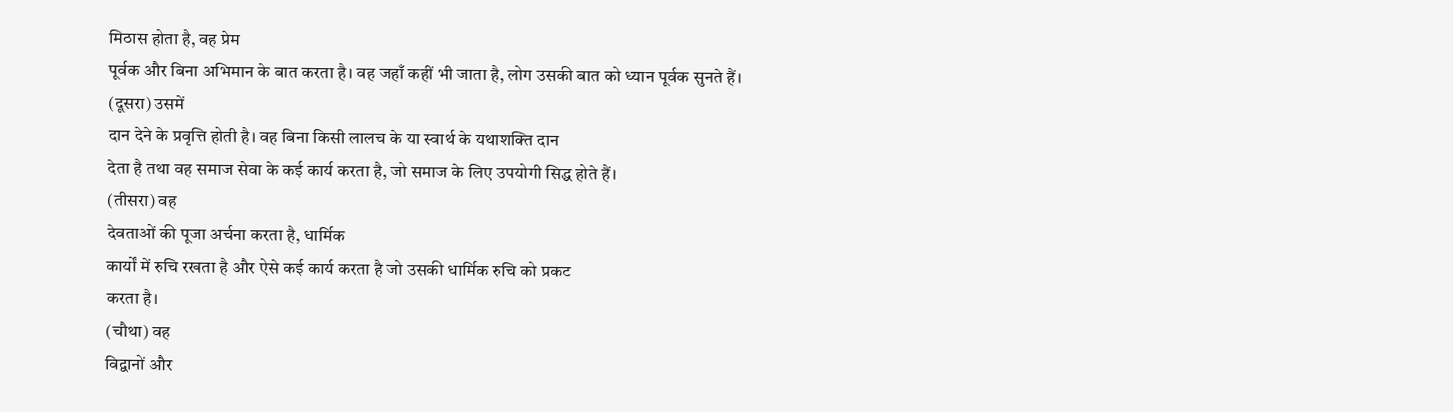मिठास होता है, वह प्रेम
पूर्वक और बिना अभिमान के बात करता है। वह जहाँ कहीं भी जाता है, लोग उसकी बात को ध्यान पूर्वक सुनते हैं।
(दूसरा) उसमें
दान देने के प्रवृत्ति होती है। वह बिना किसी लालच के या स्वार्थ के यथाशक्ति दान
देता है तथा वह समाज सेवा के कई कार्य करता है, जो समाज के लिए उपयोगी सिद्ध होते हैं।
(तीसरा) वह
देवताओं की पूजा अर्चना करता है, धार्मिक
कार्यों में रुचि रखता है और ऐसे कई कार्य करता है जो उसकी धार्मिक रुचि को प्रकट
करता है।
(चौथा) वह
विद्वानों और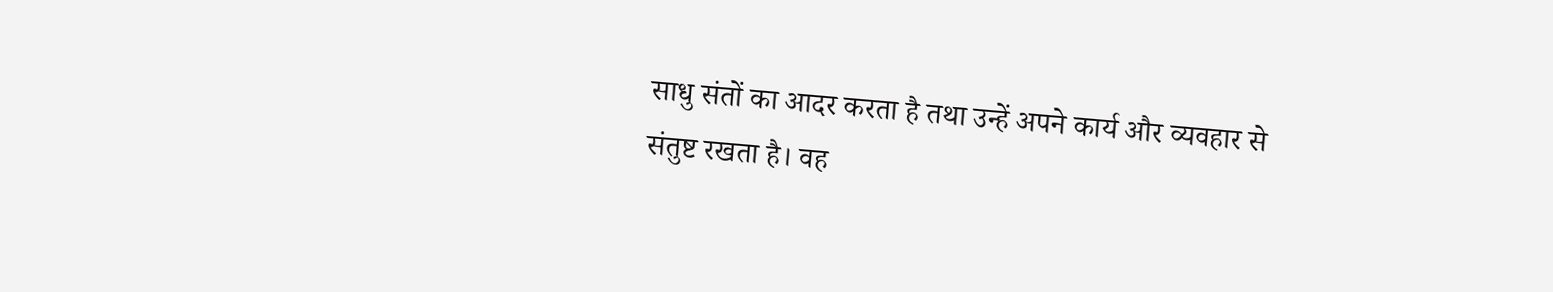साधु संतों का आदर करता है तथा उन्हें अपने कार्य और व्यवहार से
संतुष्ट रखता है। वह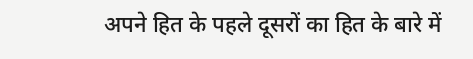अपने हित के पहले दूसरों का हित के बारे में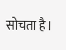सोचता है।